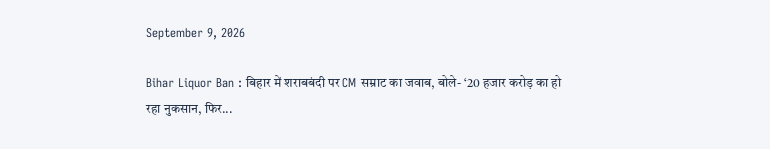September 9, 2026

Bihar Liquor Ban : बिहार में शराबबंदी पर CM सम्राट का जवाब, बोले- ‘20 हजार करोड़ का हो रहा नुकसान, फिर...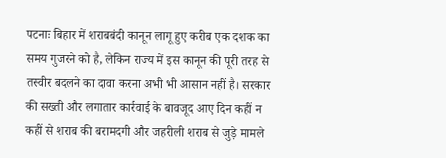पटनाः बिहार में शराबबंदी कानून लागू हुए करीब एक दशक का समय गुजरने को है, लेकिन राज्य में इस कानून की पूरी तरह से तस्वीर बदलने का दावा करना अभी भी आसान नहीं है। सरकार की सख्ती और लगातार कार्रवाई के बावजूद आए दिन कहीं न कहीं से शराब की बरामदगी और जहरीली शराब से जुड़े मामले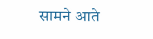सामने आते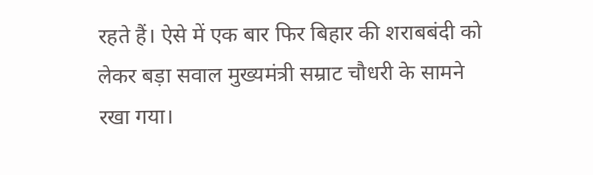रहते हैं। ऐसे में एक बार फिर बिहार की शराबबंदी को लेकर बड़ा सवाल मुख्यमंत्री सम्राट चौधरी के सामने रखा गया।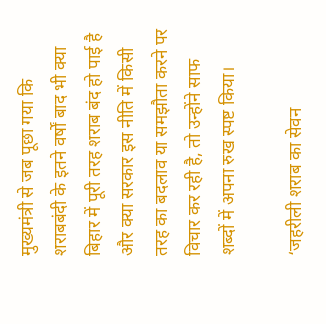मुख्यमंत्री से जब पूछा गया कि शराबबंदी के इतने वर्षों बाद भी क्या बिहार में पूरी तरह शराब बंद हो पाई है और क्या सरकार इस नीति में किसी तरह का बदलाव या समझौता करने पर विचार कर रही है, तो उन्होंने साफ शब्दों में अपना रुख स्पष्ट किया।

‘जहरीली शराब का सेवन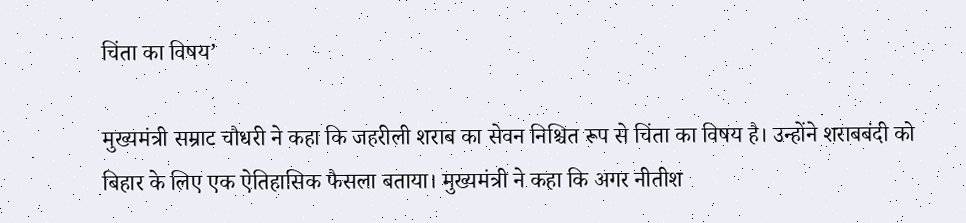चिंता का विषय’

मुख्यमंत्री सम्राट चौधरी ने कहा कि जहरीली शराब का सेवन निश्चित रूप से चिंता का विषय है। उन्होंने शराबबंदी को बिहार के लिए एक ऐतिहासिक फैसला बताया। मुख्यमंत्री ने कहा कि अगर नीतीश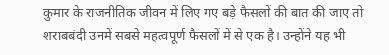कुमार के राजनीतिक जीवन में लिए गए बड़े फैसलों की बात की जाए तो शराबबंदी उनमें सबसे महत्वपूर्ण फैसलों में से एक है। उन्होंने यह भी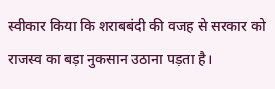स्वीकार किया कि शराबबंदी की वजह से सरकार को राजस्व का बड़ा नुकसान उठाना पड़ता है।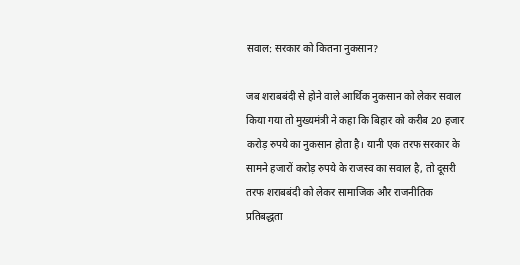सवाल: सरकार को कितना नुकसान?

जब शराबबंदी से होने वाले आर्थिक नुकसान को लेकर सवाल किया गया तो मुख्यमंत्री ने कहा कि बिहार को करीब 20 हजार करोड़ रुपये का नुकसान होता है। यानी एक तरफ सरकार के सामने हजारों करोड़ रुपये के राजस्व का सवाल है, तो दूसरी तरफ शराबबंदी को लेकर सामाजिक और राजनीतिक प्रतिबद्धता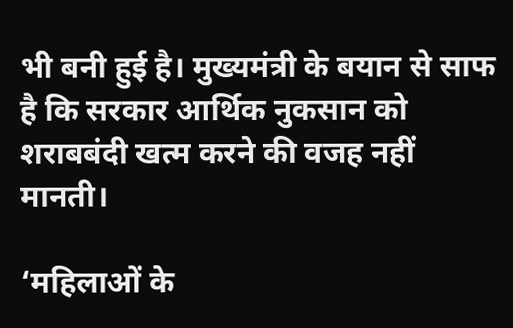भी बनी हुई है। मुख्यमंत्री के बयान से साफ है कि सरकार आर्थिक नुकसान को शराबबंदी खत्म करने की वजह नहीं मानती।

‘महिलाओं के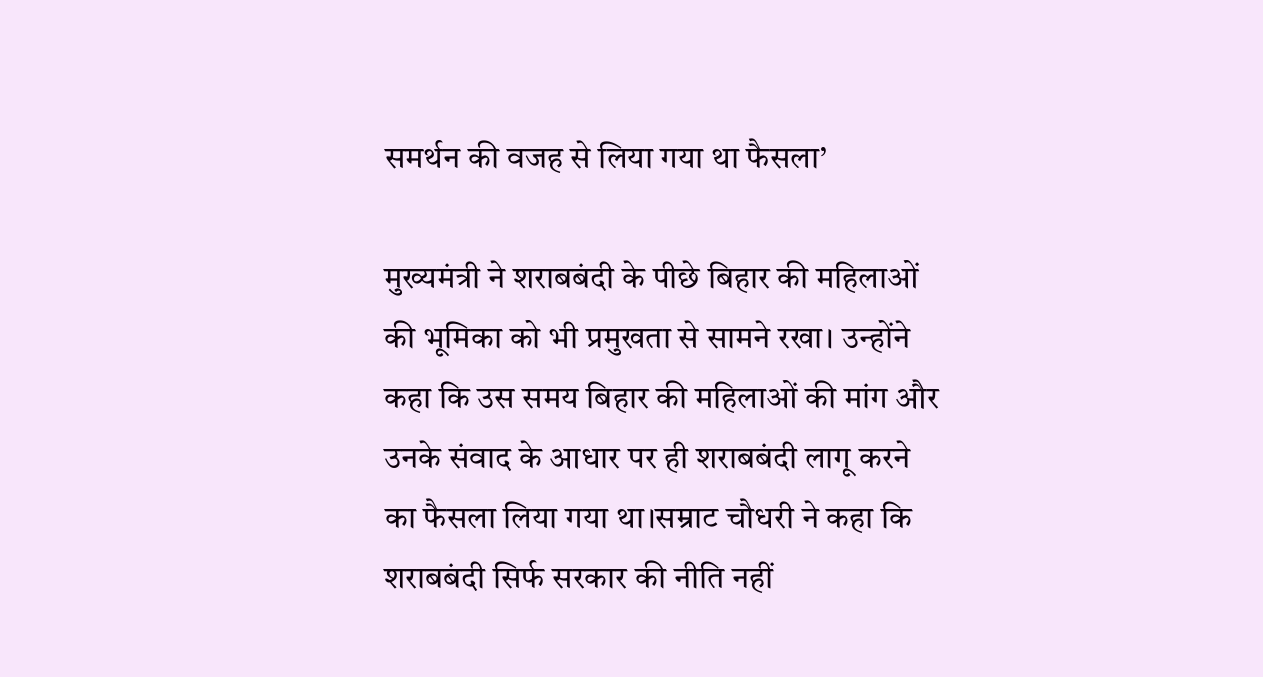समर्थन की वजह से लिया गया था फैसला’

मुख्यमंत्री ने शराबबंदी के पीछे बिहार की महिलाओं की भूमिका को भी प्रमुखता से सामने रखा। उन्होंने कहा कि उस समय बिहार की महिलाओं की मांग और उनके संवाद के आधार पर ही शराबबंदी लागू करने का फैसला लिया गया था।सम्राट चौधरी ने कहा कि शराबबंदी सिर्फ सरकार की नीति नहीं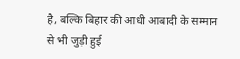है, बल्कि बिहार की आधी आबादी के सम्मान से भी जुड़ी हुई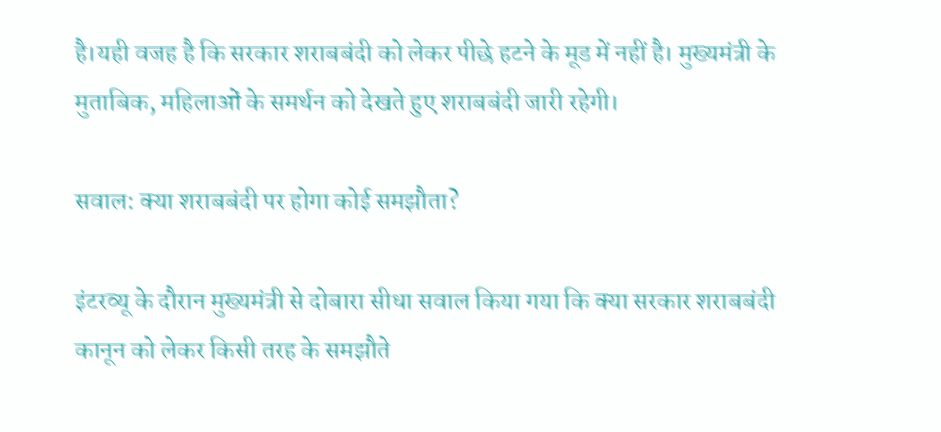है।यही वजह है कि सरकार शराबबंदी को लेकर पीछे हटने के मूड में नहीं है। मुख्यमंत्री के मुताबिक, महिलाओं के समर्थन को देखते हुए शराबबंदी जारी रहेगी।

सवाल: क्या शराबबंदी पर होगा कोई समझौता?

इंटरव्यू के दौरान मुख्यमंत्री से दोबारा सीधा सवाल किया गया कि क्या सरकार शराबबंदी कानून को लेकर किसी तरह के समझौते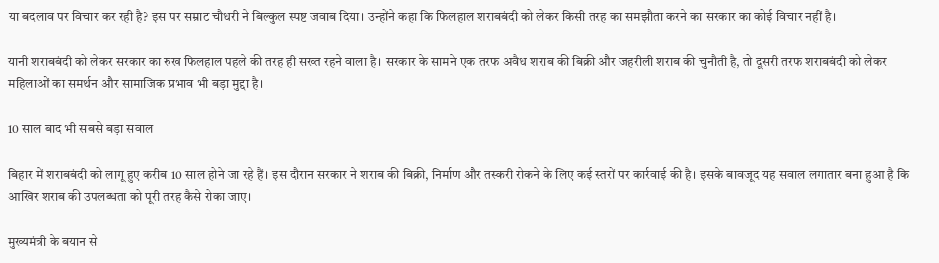या बदलाव पर विचार कर रही है? इस पर सम्राट चौधरी ने बिल्कुल स्पष्ट जवाब दिया। उन्होंने कहा कि फिलहाल शराबबंदी को लेकर किसी तरह का समझौता करने का सरकार का कोई विचार नहीं है।

यानी शराबबंदी को लेकर सरकार का रुख फिलहाल पहले की तरह ही सख्त रहने वाला है। सरकार के सामने एक तरफ अवैध शराब की बिक्री और जहरीली शराब की चुनौती है, तो दूसरी तरफ शराबबंदी को लेकर महिलाओं का समर्थन और सामाजिक प्रभाव भी बड़ा मुद्दा है।

10 साल बाद भी सबसे बड़ा सवाल

बिहार में शराबबंदी को लागू हुए करीब 10 साल होने जा रहे हैं। इस दौरान सरकार ने शराब की बिक्री, निर्माण और तस्करी रोकने के लिए कई स्तरों पर कार्रवाई की है। इसके बावजूद यह सवाल लगातार बना हुआ है कि आखिर शराब की उपलब्धता को पूरी तरह कैसे रोका जाए।

मुख्यमंत्री के बयान से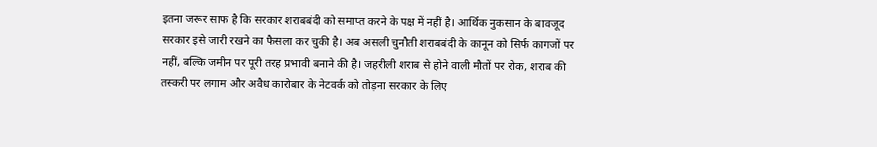इतना जरूर साफ है कि सरकार शराबबंदी को समाप्त करने के पक्ष में नहीं है। आर्थिक नुकसान के बावजूद सरकार इसे जारी रखने का फैसला कर चुकी है। अब असली चुनौती शराबबंदी के कानून को सिर्फ कागजों पर नहीं, बल्कि जमीन पर पूरी तरह प्रभावी बनाने की है। जहरीली शराब से होने वाली मौतों पर रोक, शराब की तस्करी पर लगाम और अवैध कारोबार के नेटवर्क को तोड़ना सरकार के लिए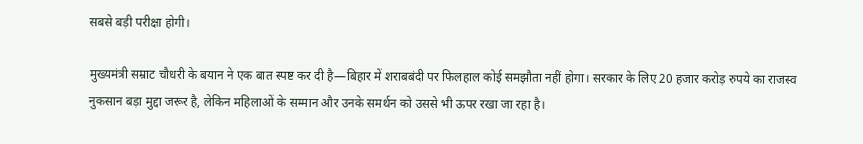सबसे बड़ी परीक्षा होगी।

मुख्यमंत्री सम्राट चौधरी के बयान ने एक बात स्पष्ट कर दी है—बिहार में शराबबंदी पर फिलहाल कोई समझौता नहीं होगा। सरकार के लिए 20 हजार करोड़ रुपये का राजस्व नुकसान बड़ा मुद्दा जरूर है, लेकिन महिलाओं के सम्मान और उनके समर्थन को उससे भी ऊपर रखा जा रहा है।